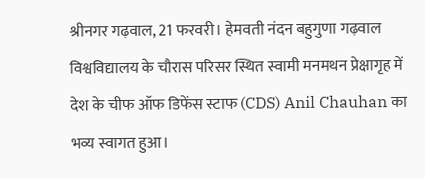श्रीनगर गढ़वाल, 21 फरवरी। हेमवती नंदन बहुगुणा गढ़वाल विश्वविद्यालय के चौरास परिसर स्थित स्वामी मनमथन प्रेक्षागृह में देश के चीफ ऑफ डिफेंस स्टाफ (CDS) Anil Chauhan का भव्य स्वागत हुआ।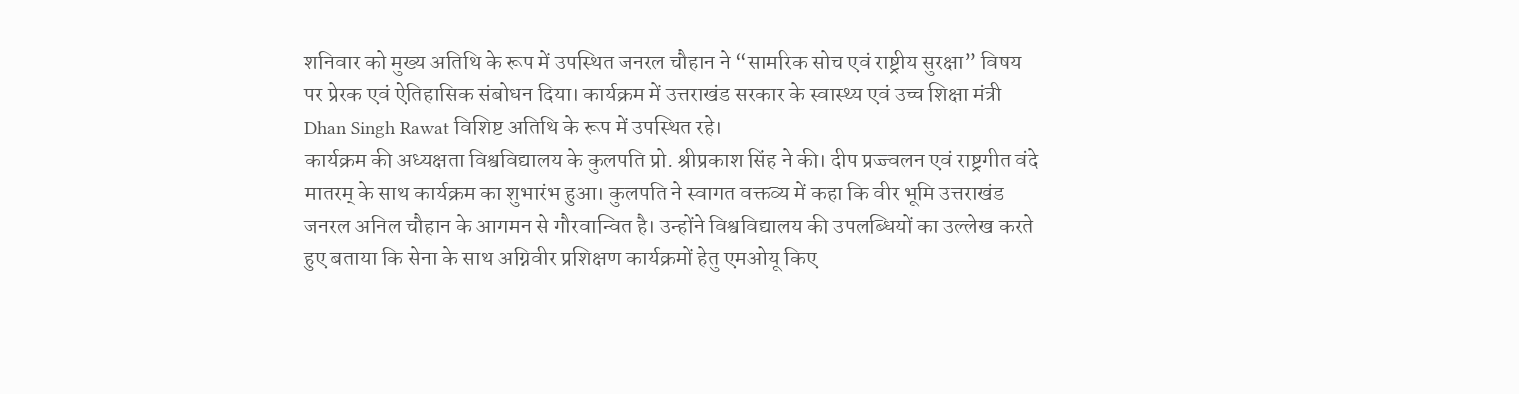शनिवार को मुख्य अतिथि के रूप में उपस्थित जनरल चौहान ने “सामरिक सोच एवं राष्ट्रीय सुरक्षा” विषय पर प्रेरक एवं ऐतिहासिक संबोधन दिया। कार्यक्रम में उत्तराखंड सरकार के स्वास्थ्य एवं उच्च शिक्षा मंत्री Dhan Singh Rawat विशिष्ट अतिथि के रूप में उपस्थित रहे।
कार्यक्रम की अध्यक्षता विश्वविद्यालय के कुलपति प्रो. श्रीप्रकाश सिंह ने की। दीप प्रज्ज्वलन एवं राष्ट्रगीत वंदे मातरम् के साथ कार्यक्रम का शुभारंभ हुआ। कुलपति ने स्वागत वक्तव्य में कहा कि वीर भूमि उत्तराखंड जनरल अनिल चौहान के आगमन से गौरवान्वित है। उन्होंने विश्वविद्यालय की उपलब्धियों का उल्लेख करते हुए बताया कि सेना के साथ अग्निवीर प्रशिक्षण कार्यक्रमों हेतु एमओयू किए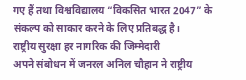गए हैं तथा विश्वविद्यालय “विकसित भारत 2047” के संकल्प को साकार करने के लिए प्रतिबद्ध है।
राष्ट्रीय सुरक्षा हर नागरिक की जिम्मेदारी
अपने संबोधन में जनरल अनिल चौहान ने राष्ट्रीय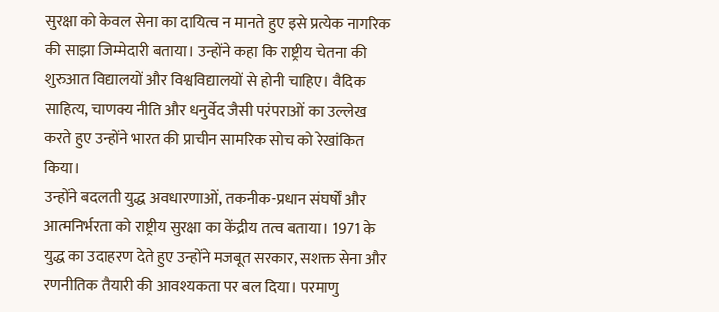सुरक्षा को केवल सेना का दायित्व न मानते हुए इसे प्रत्येक नागरिक की साझा जिम्मेदारी बताया। उन्होंने कहा कि राष्ट्रीय चेतना की शुरुआत विद्यालयों और विश्वविद्यालयों से होनी चाहिए। वैदिक साहित्य, चाणक्य नीति और धनुर्वेद जैसी परंपराओं का उल्लेख करते हुए उन्होंने भारत की प्राचीन सामरिक सोच को रेखांकित किया।
उन्होंने बदलती युद्ध अवधारणाओं, तकनीक-प्रधान संघर्षों और आत्मनिर्भरता को राष्ट्रीय सुरक्षा का केंद्रीय तत्व बताया। 1971 के युद्ध का उदाहरण देते हुए उन्होंने मजबूत सरकार, सशक्त सेना और रणनीतिक तैयारी की आवश्यकता पर बल दिया। परमाणु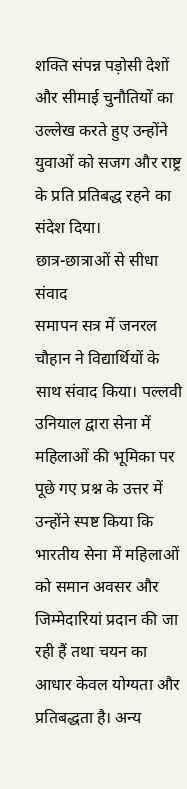शक्ति संपन्न पड़ोसी देशों और सीमाई चुनौतियों का उल्लेख करते हुए उन्होंने युवाओं को सजग और राष्ट्र के प्रति प्रतिबद्ध रहने का संदेश दिया।
छात्र-छात्राओं से सीधा संवाद
समापन सत्र में जनरल चौहान ने विद्यार्थियों के साथ संवाद किया। पल्लवी उनियाल द्वारा सेना में महिलाओं की भूमिका पर पूछे गए प्रश्न के उत्तर में उन्होंने स्पष्ट किया कि भारतीय सेना में महिलाओं को समान अवसर और जिम्मेदारियां प्रदान की जा रही हैं तथा चयन का आधार केवल योग्यता और प्रतिबद्धता है। अन्य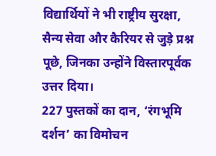विद्यार्थियों ने भी राष्ट्रीय सुरक्षा, सैन्य सेवा और कैरियर से जुड़े प्रश्न पूछे, जिनका उन्होंने विस्तारपूर्वक उत्तर दिया।
227 पुस्तकों का दान, ‘रंगभूमि दर्शन’ का विमोचन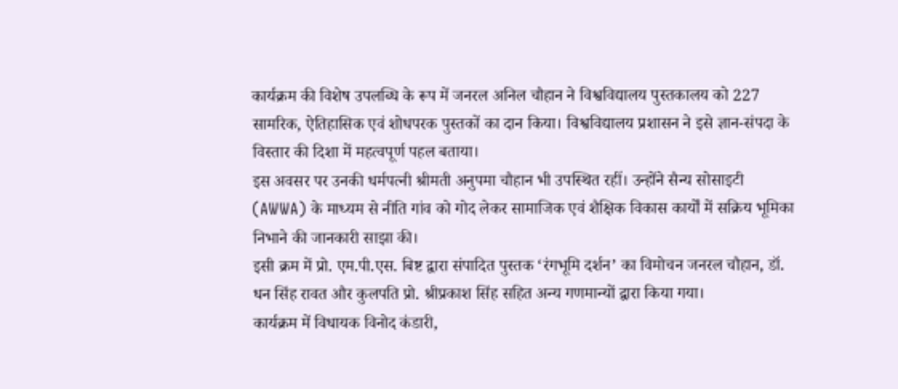कार्यक्रम की विशेष उपलब्धि के रूप में जनरल अनिल चौहान ने विश्वविद्यालय पुस्तकालय को 227 सामरिक, ऐतिहासिक एवं शोधपरक पुस्तकों का दान किया। विश्वविद्यालय प्रशासन ने इसे ज्ञान-संपदा के विस्तार की दिशा में महत्वपूर्ण पहल बताया।
इस अवसर पर उनकी धर्मपत्नी श्रीमती अनुपमा चौहान भी उपस्थित रहीं। उन्होंने सैन्य सोसाइटी (AWWA) के माध्यम से नीति गांव को गोद लेकर सामाजिक एवं शैक्षिक विकास कार्यों में सक्रिय भूमिका निभाने की जानकारी साझा की।
इसी क्रम में प्रो. एम.पी.एस. बिष्ट द्वारा संपादित पुस्तक ‘रंगभूमि दर्शन’ का विमोचन जनरल चौहान, डॉ. धन सिंह रावत और कुलपति प्रो. श्रीप्रकाश सिंह सहित अन्य गणमान्यों द्वारा किया गया।
कार्यक्रम में विधायक विनोद कंडारी,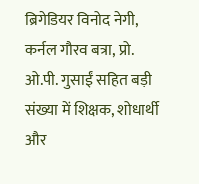ब्रिगेडियर विनोद नेगी, कर्नल गौरव बत्रा, प्रो. ओ.पी. गुसाईं सहित बड़ी संख्या में शिक्षक, शोधार्थी और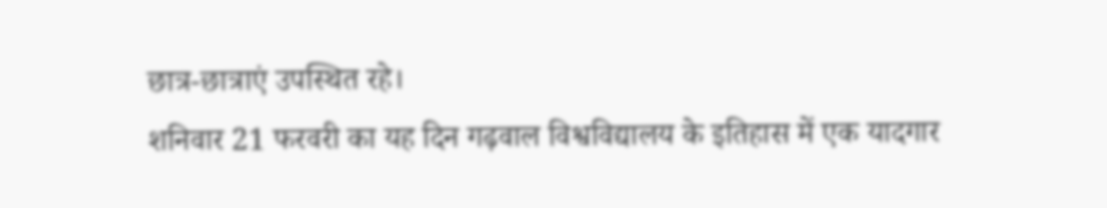छात्र-छात्राएं उपस्थित रहे।
शनिवार 21 फरवरी का यह दिन गढ़वाल विश्वविद्यालय के इतिहास में एक यादगार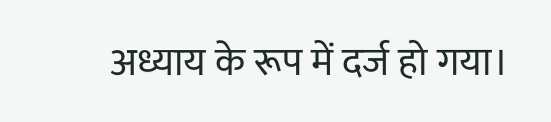अध्याय के रूप में दर्ज हो गया।